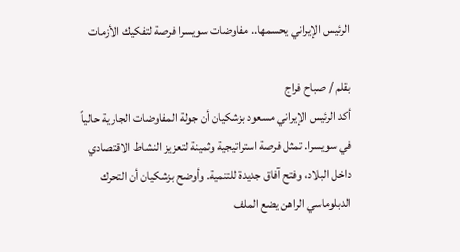الرئيس الإيراني يحسمها.. مفاوضات سويسرا فرصة لتفكيك الأزمات

بقلم / صباح فراج
أكد الرئيس الإيراني مسعود بزشكيان أن جولة المفاوضات الجارية حالياً في سويسرا. تمثل فرصة استراتيجية وثمينة لتعزيز النشاط الاقتصادي داخل البلاد، وفتح آفاق جديدة للتنمية. وأوضح بزشكيان أن التحرك الدبلوماسي الراهن يضع الملف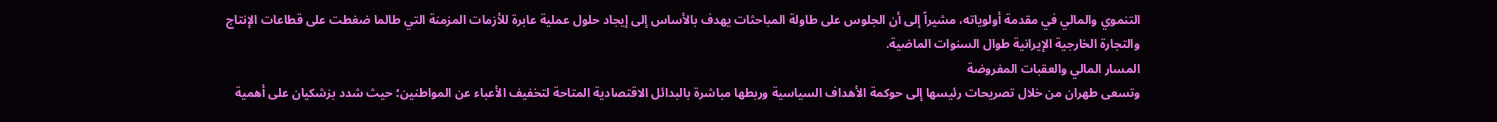التنموي والمالي في مقدمة أولوياته، مشيراً إلى أن الجلوس على طاولة المباحثات يهدف بالأساس إلى إيجاد حلول عملية عابرة للأزمات المزمنة التي طالما ضغطت على قطاعات الإنتاج والتجارة الخارجية الإيرانية طوال السنوات الماضية.
المسار المالي والعقبات المفروضة
وتسعى طهران من خلال تصريحات رئيسها إلى حوكمة الأهداف السياسية وربطها مباشرة بالبدائل الاقتصادية المتاحة لتخفيف الأعباء عن المواطنين؛ حيث شدد بزشكيان على أهمية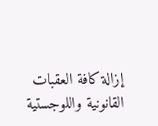إزالة كافة العقبات القانونية واللوجستية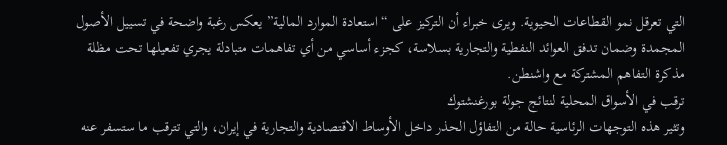التي تعرقل نمو القطاعات الحيوية. ويرى خبراء أن التركيز على “استعادة الموارد المالية” يعكس رغبة واضحة في تسييل الأصول المجمدة وضمان تدفق العوائد النفطية والتجارية بسلاسة، كجزء أساسي من أي تفاهمات متبادلة يجري تفعيلها تحت مظلة مذكرة التفاهم المشتركة مع واشنطن.
ترقب في الأسواق المحلية لنتائج جولة بورغنشتوك
وتثير هذه التوجهات الرئاسية حالة من التفاؤل الحذر داخل الأوساط الاقتصادية والتجارية في إيران، والتي تترقب ما ستسفر عنه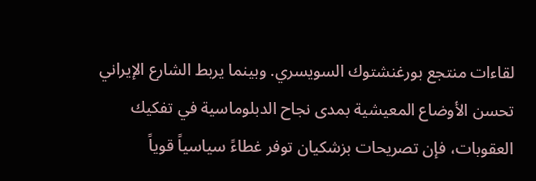لقاءات منتجع بورغنشتوك السويسري. وبينما يربط الشارع الإيراني تحسن الأوضاع المعيشية بمدى نجاح الدبلوماسية في تفكيك العقوبات، فإن تصريحات بزشكيان توفر غطاءً سياسياً قوياً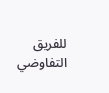للفريق التفاوضي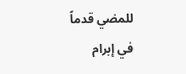للمضي قدماً في إبرام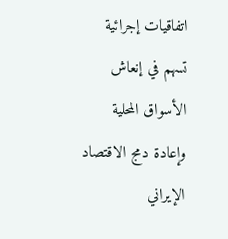اتفاقيات إجرائية تسهم في إنعاش الأسواق المحلية وإعادة دمج الاقتصاد الإيراني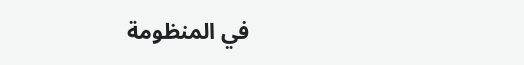في المنظومة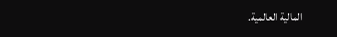المالية العالمية.